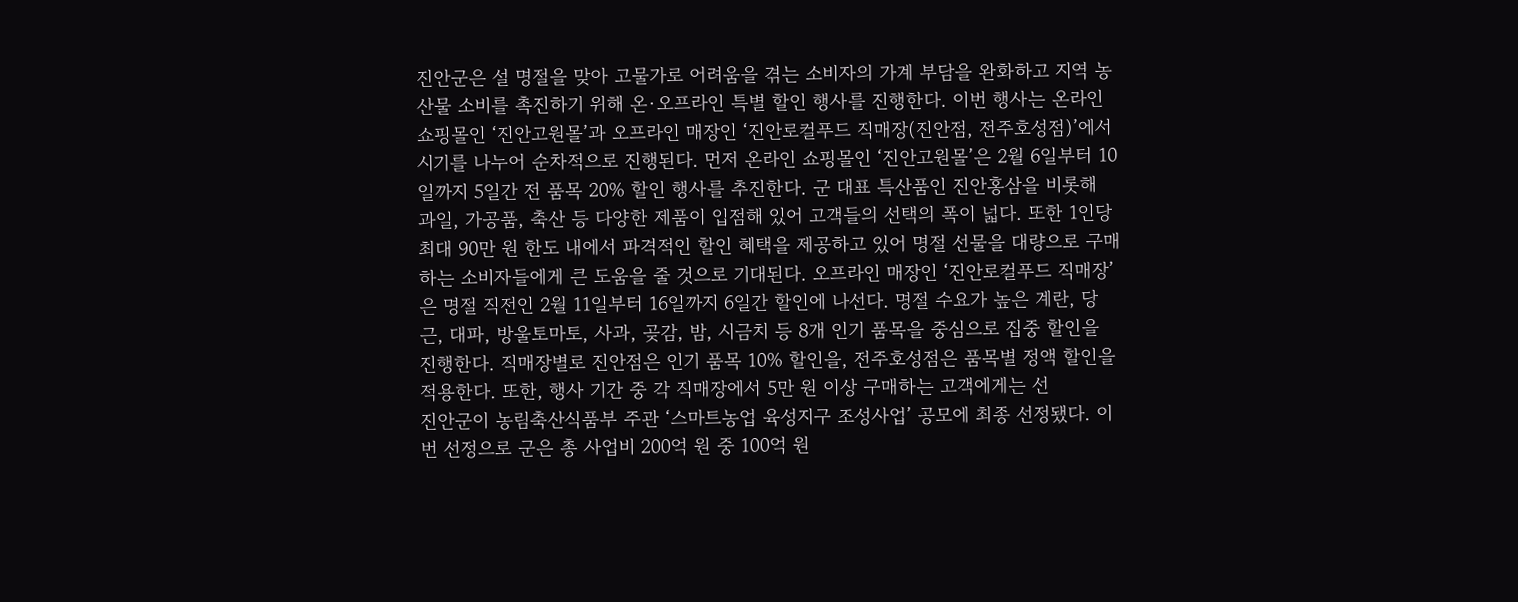진안군은 설 명절을 맞아 고물가로 어려움을 겪는 소비자의 가계 부담을 완화하고 지역 농산물 소비를 촉진하기 위해 온·오프라인 특별 할인 행사를 진행한다. 이번 행사는 온라인 쇼핑몰인 ‘진안고원몰’과 오프라인 매장인 ‘진안로컬푸드 직매장(진안점, 전주호성점)’에서 시기를 나누어 순차적으로 진행된다. 먼저 온라인 쇼핑몰인 ‘진안고원몰’은 2월 6일부터 10일까지 5일간 전 품목 20% 할인 행사를 추진한다. 군 대표 특산품인 진안홍삼을 비롯해 과일, 가공품, 축산 등 다양한 제품이 입점해 있어 고객들의 선택의 폭이 넓다. 또한 1인당 최대 90만 원 한도 내에서 파격적인 할인 혜택을 제공하고 있어 명절 선물을 대량으로 구매하는 소비자들에게 큰 도움을 줄 것으로 기대된다. 오프라인 매장인 ‘진안로컬푸드 직매장’은 명절 직전인 2월 11일부터 16일까지 6일간 할인에 나선다. 명절 수요가 높은 계란, 당근, 대파, 방울토마토, 사과, 곶감, 밤, 시금치 등 8개 인기 품목을 중심으로 집중 할인을 진행한다. 직매장별로 진안점은 인기 품목 10% 할인을, 전주호성점은 품목별 정액 할인을 적용한다. 또한, 행사 기간 중 각 직매장에서 5만 원 이상 구매하는 고객에게는 선
진안군이 농림축산식품부 주관 ‘스마트농업 육성지구 조성사업’ 공모에 최종 선정됐다. 이번 선정으로 군은 총 사업비 200억 원 중 100억 원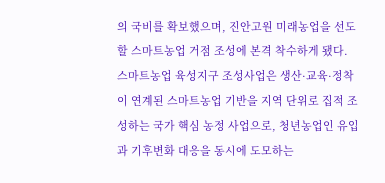의 국비를 확보했으며, 진안고원 미래농업을 선도할 스마트농업 거점 조성에 본격 착수하게 됐다. 스마트농업 육성지구 조성사업은 생산·교육·정착이 연계된 스마트농업 기반을 지역 단위로 집적 조성하는 국가 핵심 농정 사업으로, 청년농업인 유입과 기후변화 대응을 동시에 도모하는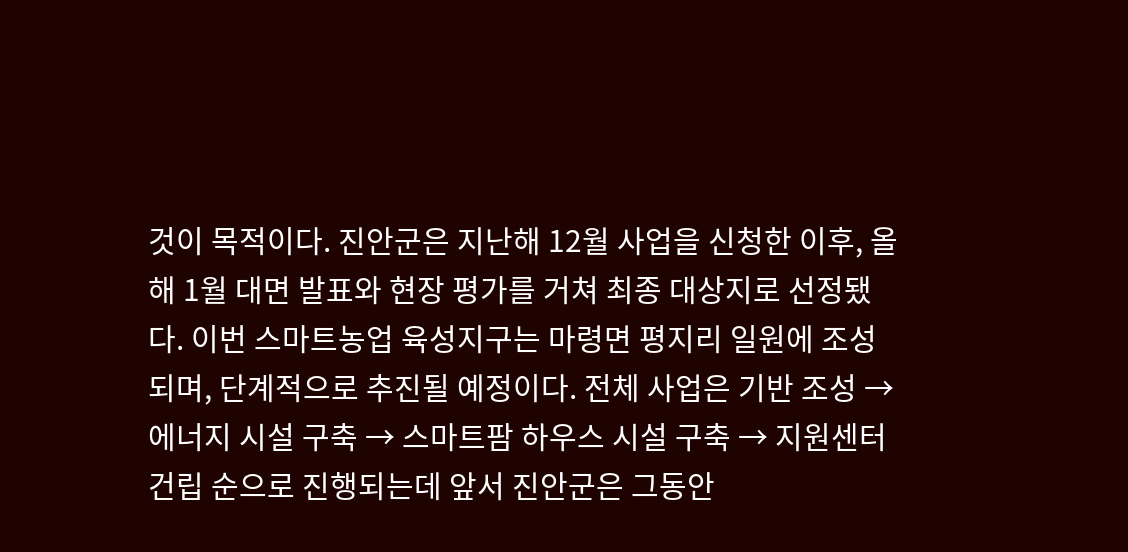것이 목적이다. 진안군은 지난해 12월 사업을 신청한 이후, 올해 1월 대면 발표와 현장 평가를 거쳐 최종 대상지로 선정됐다. 이번 스마트농업 육성지구는 마령면 평지리 일원에 조성되며, 단계적으로 추진될 예정이다. 전체 사업은 기반 조성 → 에너지 시설 구축 → 스마트팜 하우스 시설 구축 → 지원센터 건립 순으로 진행되는데 앞서 진안군은 그동안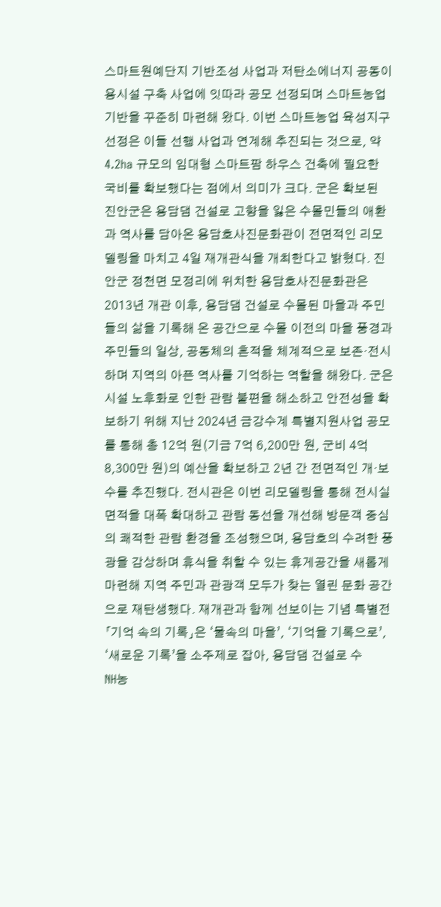스마트원예단지 기반조성 사업과 저탄소에너지 공동이용시설 구축 사업에 잇따라 공모 선정되며 스마트농업 기반을 꾸준히 마련해 왔다. 이번 스마트농업 육성지구 선정은 이들 선행 사업과 연계해 추진되는 것으로, 약 4.2ha 규모의 임대형 스마트팜 하우스 건축에 필요한 국비를 확보했다는 점에서 의미가 크다. 군은 확보된
진안군은 용담댐 건설로 고향을 잃은 수몰민들의 애환과 역사를 담아온 용담호사진문화관이 전면적인 리모델링을 마치고 4일 재개관식을 개최한다고 밝혔다. 진안군 정천면 모정리에 위치한 용담호사진문화관은 2013년 개관 이후, 용담댐 건설로 수몰된 마을과 주민들의 삶을 기록해 온 공간으로 수몰 이전의 마을 풍경과 주민들의 일상, 공동체의 흔적을 체계적으로 보존·전시하며 지역의 아픈 역사를 기억하는 역할을 해왔다. 군은 시설 노후화로 인한 관람 불편을 해소하고 안전성을 확보하기 위해 지난 2024년 금강수계 특별지원사업 공모를 통해 총 12억 원(기금 7억 6,200만 원, 군비 4억 8,300만 원)의 예산을 확보하고 2년 간 전면적인 개·보수를 추진했다. 전시관은 이번 리모델링을 통해 전시실 면적을 대폭 확대하고 관람 동선을 개선해 방문객 중심의 쾌적한 관람 환경을 조성했으며, 용담호의 수려한 풍광을 감상하며 휴식을 취할 수 있는 휴게공간을 새롭게 마련해 지역 주민과 관광객 모두가 찾는 열린 문화 공간으로 재탄생했다. 재개관과 함께 선보이는 기념 특별전 「기억 속의 기록」은 ‘물속의 마을’, ‘기억을 기록으로’, ‘새로운 기록’을 소주제로 잡아, 용담댐 건설로 수
NH농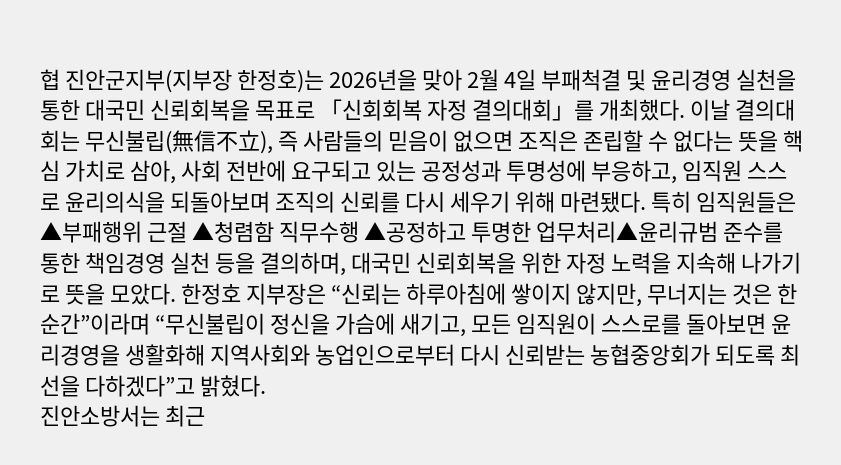협 진안군지부(지부장 한정호)는 2026년을 맞아 2월 4일 부패척결 및 윤리경영 실천을 통한 대국민 신뢰회복을 목표로 「신회회복 자정 결의대회」를 개최했다. 이날 결의대회는 무신불립(無信不立), 즉 사람들의 믿음이 없으면 조직은 존립할 수 없다는 뜻을 핵심 가치로 삼아, 사회 전반에 요구되고 있는 공정성과 투명성에 부응하고, 임직원 스스로 윤리의식을 되돌아보며 조직의 신뢰를 다시 세우기 위해 마련됐다. 특히 임직원들은 ▲부패행위 근절 ▲청렴함 직무수행 ▲공정하고 투명한 업무처리▲윤리규범 준수를 통한 책임경영 실천 등을 결의하며, 대국민 신뢰회복을 위한 자정 노력을 지속해 나가기로 뜻을 모았다. 한정호 지부장은 “신뢰는 하루아침에 쌓이지 않지만, 무너지는 것은 한순간”이라며 “무신불립이 정신을 가슴에 새기고, 모든 임직원이 스스로를 돌아보면 윤리경영을 생활화해 지역사회와 농업인으로부터 다시 신뢰받는 농협중앙회가 되도록 최선을 다하겠다”고 밝혔다.
진안소방서는 최근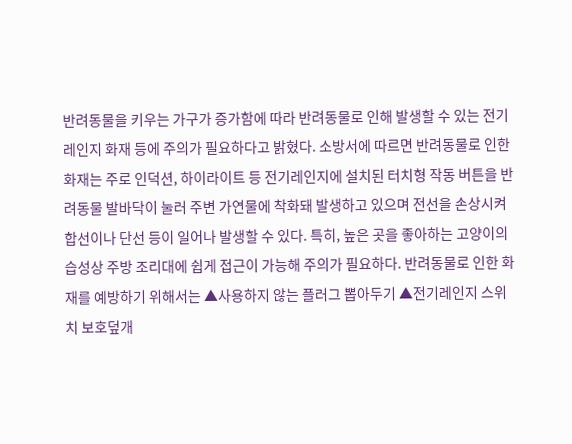반려동물을 키우는 가구가 증가함에 따라 반려동물로 인해 발생할 수 있는 전기레인지 화재 등에 주의가 필요하다고 밝혔다. 소방서에 따르면 반려동물로 인한 화재는 주로 인덕션, 하이라이트 등 전기레인지에 설치된 터치형 작동 버튼을 반려동물 발바닥이 눌러 주변 가연물에 착화돼 발생하고 있으며 전선을 손상시켜 합선이나 단선 등이 일어나 발생할 수 있다. 특히, 높은 곳을 좋아하는 고양이의 습성상 주방 조리대에 쉽게 접근이 가능해 주의가 필요하다. 반려동물로 인한 화재를 예방하기 위해서는 ▲사용하지 않는 플러그 뽑아두기 ▲전기레인지 스위치 보호덮개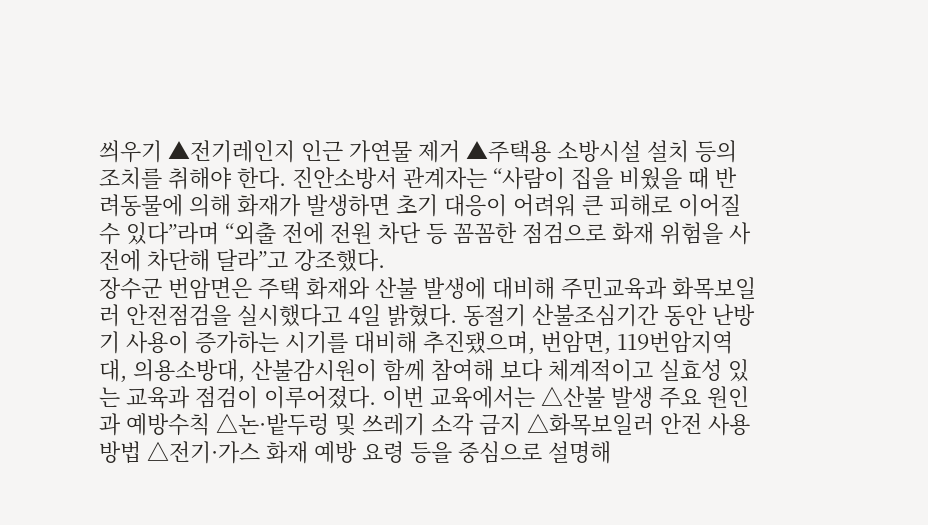씌우기 ▲전기레인지 인근 가연물 제거 ▲주택용 소방시설 설치 등의 조치를 취해야 한다. 진안소방서 관계자는 “사람이 집을 비웠을 때 반려동물에 의해 화재가 발생하면 초기 대응이 어려워 큰 피해로 이어질 수 있다”라며 “외출 전에 전원 차단 등 꼼꼼한 점검으로 화재 위험을 사전에 차단해 달라”고 강조했다.
장수군 번암면은 주택 화재와 산불 발생에 대비해 주민교육과 화목보일러 안전점검을 실시했다고 4일 밝혔다. 동절기 산불조심기간 동안 난방기 사용이 증가하는 시기를 대비해 추진됐으며, 번암면, 119번암지역대, 의용소방대, 산불감시원이 함께 참여해 보다 체계적이고 실효성 있는 교육과 점검이 이루어졌다. 이번 교육에서는 △산불 발생 주요 원인과 예방수칙 △논·밭두렁 및 쓰레기 소각 금지 △화목보일러 안전 사용 방법 △전기·가스 화재 예방 요령 등을 중심으로 설명해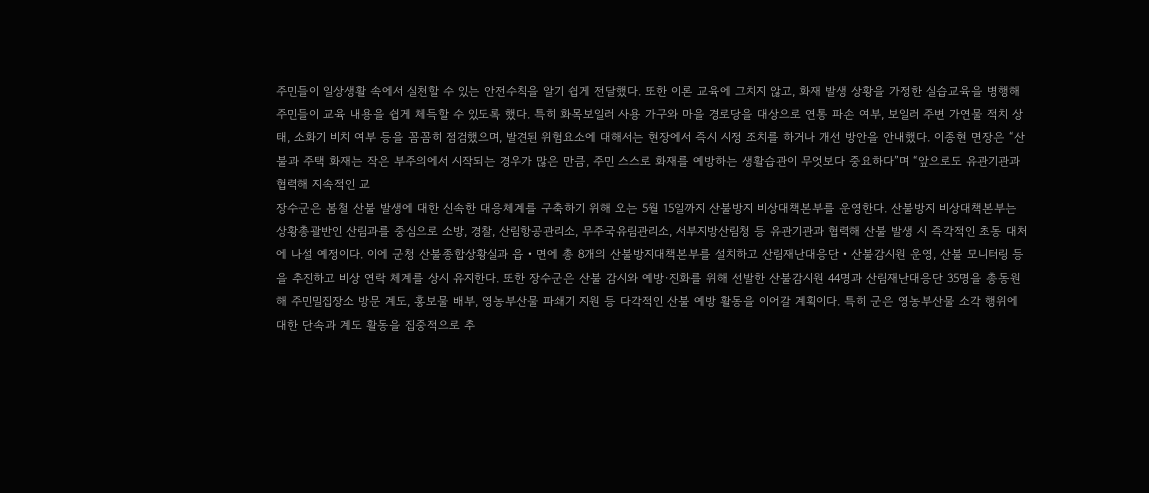주민들이 일상생활 속에서 실천할 수 있는 안전수칙을 알기 쉽게 전달했다. 또한 이론 교육에 그치지 않고, 화재 발생 상황을 가정한 실습교육을 병행해 주민들이 교육 내용을 쉽게 체득할 수 있도록 했다. 특히 화목보일러 사용 가구와 마을 경로당을 대상으로 연통 파손 여부, 보일러 주변 가연물 적치 상태, 소화기 비치 여부 등을 꼼꼼히 점검했으며, 발견된 위험요소에 대해서는 현장에서 즉시 시정 조치를 하거나 개선 방안을 안내했다. 이종현 면장은 “산불과 주택 화재는 작은 부주의에서 시작되는 경우가 많은 만큼, 주민 스스로 화재를 예방하는 생활습관이 무엇보다 중요하다”며 “앞으로도 유관기관과 협력해 지속적인 교
장수군은 봄철 산불 발생에 대한 신속한 대응체계를 구축하기 위해 오는 5월 15일까지 산불방지 비상대책본부를 운영한다. 산불방지 비상대책본부는 상황총괄반인 산림과를 중심으로 소방, 경찰, 산림항공관리소, 무주국유림관리소, 서부지방산림청 등 유관기관과 협력해 산불 발생 시 즉각적인 초동 대처에 나설 예정이다. 이에 군청 산불종합상황실과 읍‧면에 총 8개의 산불방지대책본부를 설치하고 산림재난대응단‧산불감시원 운영, 산불 모니터링 등을 추진하고 비상 연락 체계를 상시 유지한다. 또한 장수군은 산불 감시와 예방·진화를 위해 선발한 산불감시원 44명과 산림재난대응단 35명을 총동원해 주민밀집장소 방문 계도, 홍보물 배부, 영농부산물 파쇄기 지원 등 다각적인 산불 예방 활동을 이어갈 계획이다. 특히 군은 영농부산물 소각 행위에 대한 단속과 계도 활동을 집중적으로 추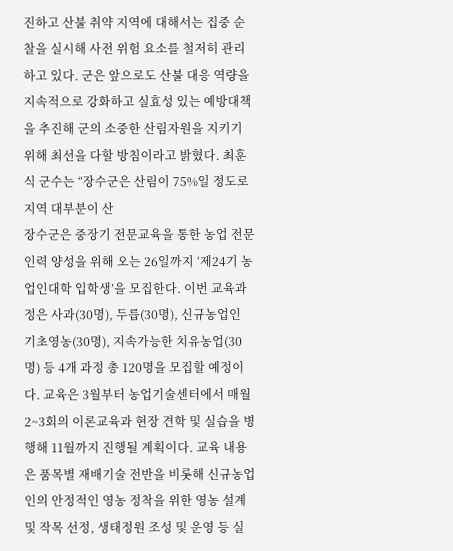진하고 산불 취약 지역에 대해서는 집중 순찰을 실시해 사전 위험 요소를 철저히 관리하고 있다. 군은 앞으로도 산불 대응 역량을 지속적으로 강화하고 실효성 있는 예방대책을 추진해 군의 소중한 산림자원을 지키기 위해 최선을 다할 방침이라고 밝혔다. 최훈식 군수는 “장수군은 산림이 75%일 정도로 지역 대부분이 산
장수군은 중장기 전문교육을 통한 농업 전문인력 양성을 위해 오는 26일까지 ‘제24기 농업인대학 입학생’을 모집한다. 이번 교육과정은 사과(30명), 두릅(30명), 신규농업인 기초영농(30명), 지속가능한 치유농업(30명) 등 4개 과정 총 120명을 모집할 예정이다. 교육은 3월부터 농업기술센터에서 매월 2~3회의 이론교육과 현장 견학 및 실습을 병행해 11월까지 진행될 계획이다. 교육 내용은 품목별 재배기술 전반을 비롯해 신규농업인의 안정적인 영농 정착을 위한 영농 설계 및 작목 선정, 생태정원 조성 및 운영 등 실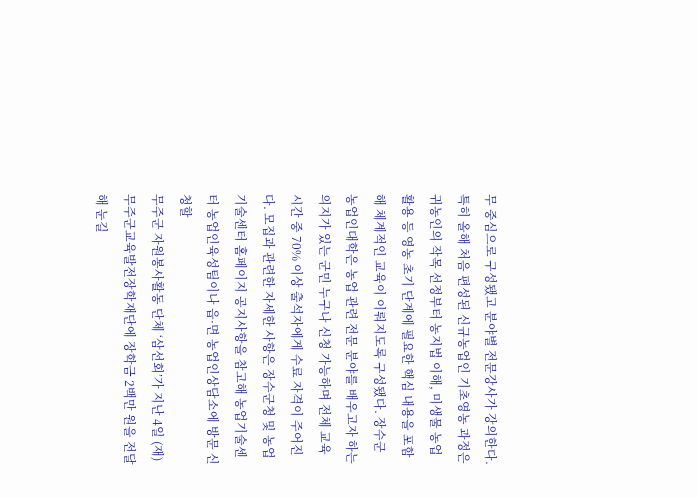무 중심으로 구성됐고 분야별 전문강사가 강의한다. 특히 올해 처음 편성된 신규농업인 기초영농 과정은 귀농인의 작목 선정부터 농지법 이해, 미생물 농업 활용 등 영농 초기 단계에 필요한 핵심 내용을 포함해 체계적인 교육이 이뤄지도록 구성됐다. 장수군 농업인대학은 농업 관련 전문 분야를 배우고자 하는 의지가 있는 군민 누구나 신청 가능하며 전체 교육 시간 중 70% 이상 출석자에게 수료 자격이 주어진다. 모집과 관련한 자세한 사항은 장수군청 및 농업기술센터 홈페이지 공지사항을 참고해 농업기술센터 농업인육성팀이나 읍·면 농업인상담소에 방문 신청할
무주군 자원봉사활동 단체 ‘삼선회’가 지난 4일 (재)무주군교육발전장학재단에 장학금 2백만 원을 전달해 눈길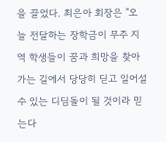을 끌었다. 최은아 회장은 "오늘 전달하는 장학금이 무주 지역 학생들이 꿈과 희망을 찾아가는 길에서 당당히 딛고 일어설 수 있는 디딤돌이 될 것이라 믿는다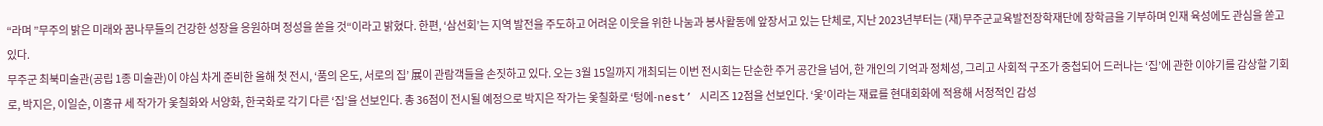“라며 ”무주의 밝은 미래와 꿈나무들의 건강한 성장을 응원하며 정성을 쏟을 것“이라고 밝혔다. 한편, ‘삼선회’는 지역 발전을 주도하고 어려운 이웃을 위한 나눔과 봉사활동에 앞장서고 있는 단체로, 지난 2023년부터는 (재)무주군교육발전장학재단에 장학금을 기부하며 인재 육성에도 관심을 쏟고 있다.
무주군 최북미술관(공립 1종 미술관)이 야심 차게 준비한 올해 첫 전시, ‘품의 온도, 서로의 집’ 展이 관람객들을 손짓하고 있다. 오는 3월 15일까지 개최되는 이번 전시회는 단순한 주거 공간을 넘어, 한 개인의 기억과 정체성, 그리고 사회적 구조가 중첩되어 드러나는 ‘집’에 관한 이야기를 감상할 기회로, 박지은, 이일순, 이홍규 세 작가가 옻칠화와 서양화, 한국화로 각기 다른 ‘집’을 선보인다. 총 36점이 전시될 예정으로 박지은 작가는 옻칠화로 ‘텅에-nest’ 시리즈 12점을 선보인다. ‘옻’이라는 재료를 현대회화에 적용해 서정적인 감성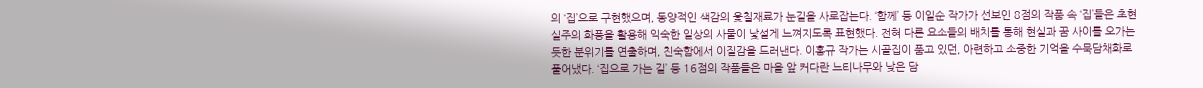의 ‘집’으로 구현했으며, 동양적인 색감의 옻칠재료가 눈길을 사로잡는다. ‘함께’ 등 이일순 작가가 선보인 8점의 작품 속 ‘집’들은 초현실주의 화풍을 활용해 익숙한 일상의 사물이 낯설게 느껴지도록 표현했다. 전혀 다른 요소들의 배치를 통해 현실과 꿈 사이를 오가는 듯한 분위기를 연출하며, 친숙함에서 이질감을 드러낸다. 이홍규 작가는 시골집이 품고 있던, 아련하고 소중한 기억을 수묵담채화로 풀어냈다. ‘집으로 가는 길’ 등 16점의 작품들은 마을 앞 커다란 느티나무와 낮은 담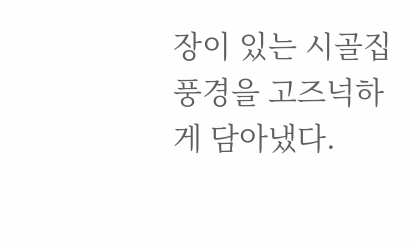장이 있는 시골집 풍경을 고즈넉하게 담아냈다.